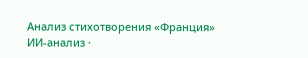Анализ стихотворения «Франция»
ИИ-анализ ·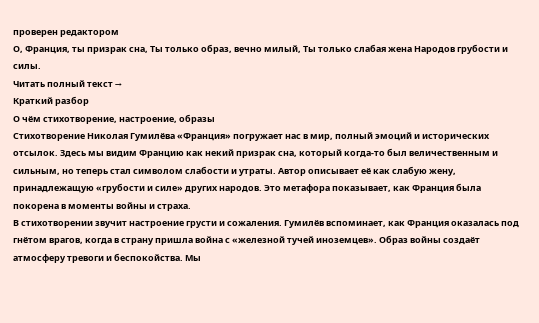проверен редактором
О, Франция, ты призрак сна, Ты только образ, вечно милый, Ты только слабая жена Народов грубости и силы.
Читать полный текст →
Краткий разбор
О чём стихотворение, настроение, образы
Стихотворение Николая Гумилёва «Франция» погружает нас в мир, полный эмоций и исторических отсылок. Здесь мы видим Францию как некий призрак сна, который когда-то был величественным и сильным, но теперь стал символом слабости и утраты. Автор описывает её как слабую жену, принадлежащую «грубости и силе» других народов. Это метафора показывает, как Франция была покорена в моменты войны и страха.
В стихотворении звучит настроение грусти и сожаления. Гумилёв вспоминает, как Франция оказалась под гнётом врагов, когда в страну пришла война с «железной тучей иноземцев». Образ войны создаёт атмосферу тревоги и беспокойства. Мы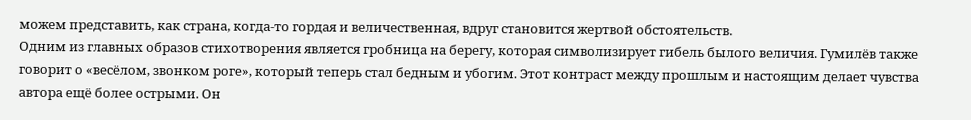можем представить, как страна, когда-то гордая и величественная, вдруг становится жертвой обстоятельств.
Одним из главных образов стихотворения является гробница на берегу, которая символизирует гибель былого величия. Гумилёв также говорит о «весёлом, звонком роге», который теперь стал бедным и убогим. Этот контраст между прошлым и настоящим делает чувства автора ещё более острыми. Он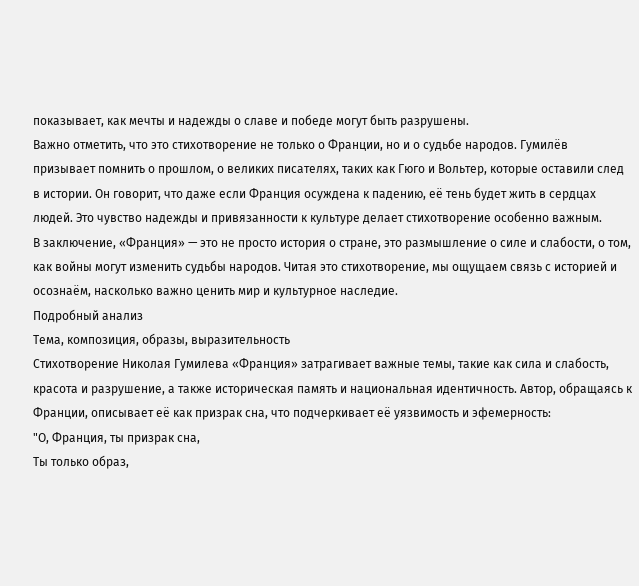показывает, как мечты и надежды о славе и победе могут быть разрушены.
Важно отметить, что это стихотворение не только о Франции, но и о судьбе народов. Гумилёв призывает помнить о прошлом, о великих писателях, таких как Гюго и Вольтер, которые оставили след в истории. Он говорит, что даже если Франция осуждена к падению, её тень будет жить в сердцах людей. Это чувство надежды и привязанности к культуре делает стихотворение особенно важным.
В заключение, «Франция» — это не просто история о стране, это размышление о силе и слабости, о том, как войны могут изменить судьбы народов. Читая это стихотворение, мы ощущаем связь с историей и осознаём, насколько важно ценить мир и культурное наследие.
Подробный анализ
Тема, композиция, образы, выразительность
Стихотворение Николая Гумилева «Франция» затрагивает важные темы, такие как сила и слабость, красота и разрушение, а также историческая память и национальная идентичность. Автор, обращаясь к Франции, описывает её как призрак сна, что подчеркивает её уязвимость и эфемерность:
"О, Франция, ты призрак сна,
Ты только образ,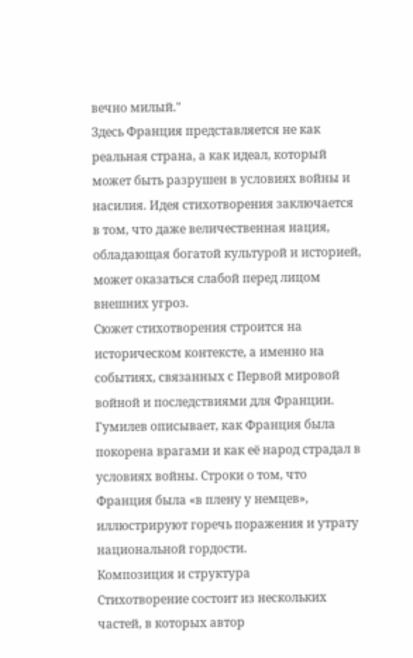вечно милый."
Здесь Франция представляется не как реальная страна, а как идеал, который может быть разрушен в условиях войны и насилия. Идея стихотворения заключается в том, что даже величественная нация, обладающая богатой культурой и историей, может оказаться слабой перед лицом внешних угроз.
Сюжет стихотворения строится на историческом контексте, а именно на событиях, связанных с Первой мировой войной и последствиями для Франции. Гумилев описывает, как Франция была покорена врагами и как её народ страдал в условиях войны. Строки о том, что Франция была «в плену у немцев», иллюстрируют горечь поражения и утрату национальной гордости.
Композиция и структура
Стихотворение состоит из нескольких частей, в которых автор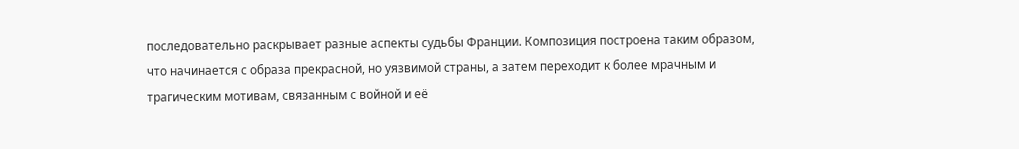последовательно раскрывает разные аспекты судьбы Франции. Композиция построена таким образом, что начинается с образа прекрасной, но уязвимой страны, а затем переходит к более мрачным и трагическим мотивам, связанным с войной и её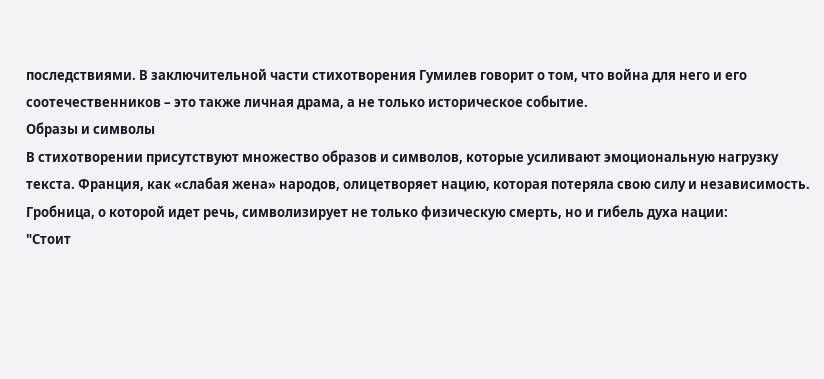последствиями. В заключительной части стихотворения Гумилев говорит о том, что война для него и его соотечественников – это также личная драма, а не только историческое событие.
Образы и символы
В стихотворении присутствуют множество образов и символов, которые усиливают эмоциональную нагрузку текста. Франция, как «слабая жена» народов, олицетворяет нацию, которая потеряла свою силу и независимость. Гробница, о которой идет речь, символизирует не только физическую смерть, но и гибель духа нации:
"Стоит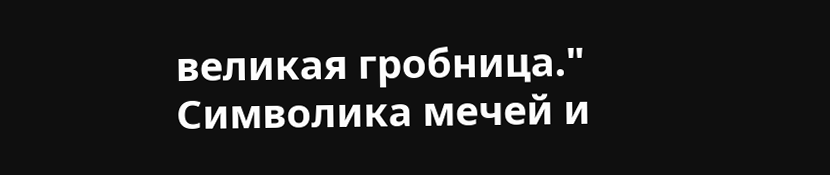великая гробница."
Символика мечей и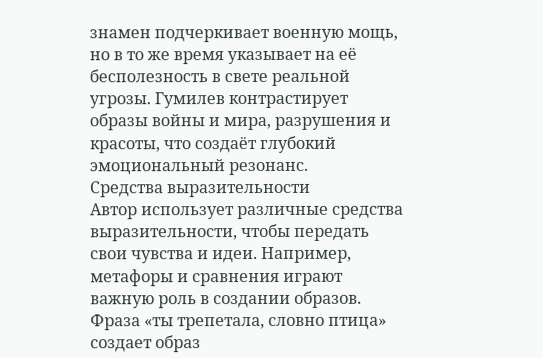знамен подчеркивает военную мощь, но в то же время указывает на её бесполезность в свете реальной угрозы. Гумилев контрастирует образы войны и мира, разрушения и красоты, что создаёт глубокий эмоциональный резонанс.
Средства выразительности
Автор использует различные средства выразительности, чтобы передать свои чувства и идеи. Например, метафоры и сравнения играют важную роль в создании образов. Фраза «ты трепетала, словно птица» создает образ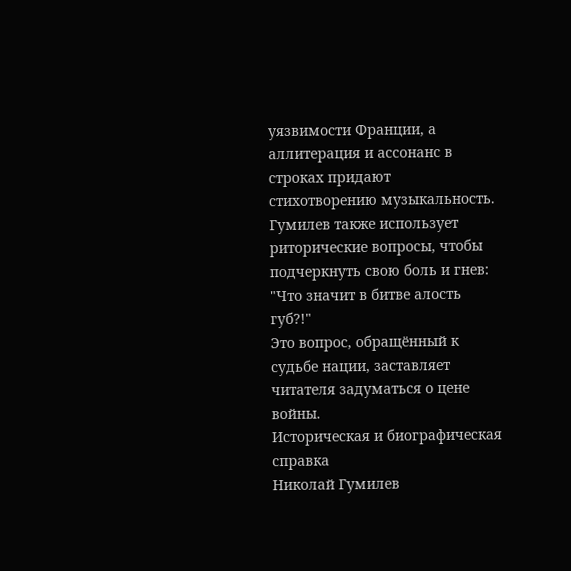уязвимости Франции, а аллитерация и ассонанс в строках придают стихотворению музыкальность. Гумилев также использует риторические вопросы, чтобы подчеркнуть свою боль и гнев:
"Что значит в битве алость губ?!"
Это вопрос, обращённый к судьбе нации, заставляет читателя задуматься о цене войны.
Историческая и биографическая справка
Николай Гумилев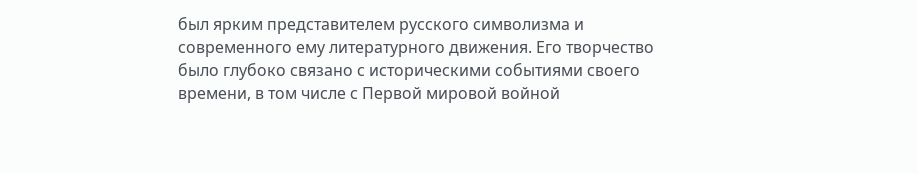был ярким представителем русского символизма и современного ему литературного движения. Его творчество было глубоко связано с историческими событиями своего времени, в том числе с Первой мировой войной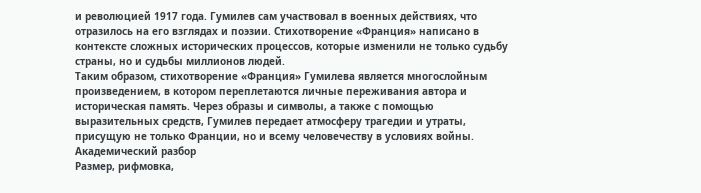и революцией 1917 года. Гумилев сам участвовал в военных действиях, что отразилось на его взглядах и поэзии. Стихотворение «Франция» написано в контексте сложных исторических процессов, которые изменили не только судьбу страны, но и судьбы миллионов людей.
Таким образом, стихотворение «Франция» Гумилева является многослойным произведением, в котором переплетаются личные переживания автора и историческая память. Через образы и символы, а также с помощью выразительных средств, Гумилев передает атмосферу трагедии и утраты, присущую не только Франции, но и всему человечеству в условиях войны.
Академический разбор
Размер, рифмовка,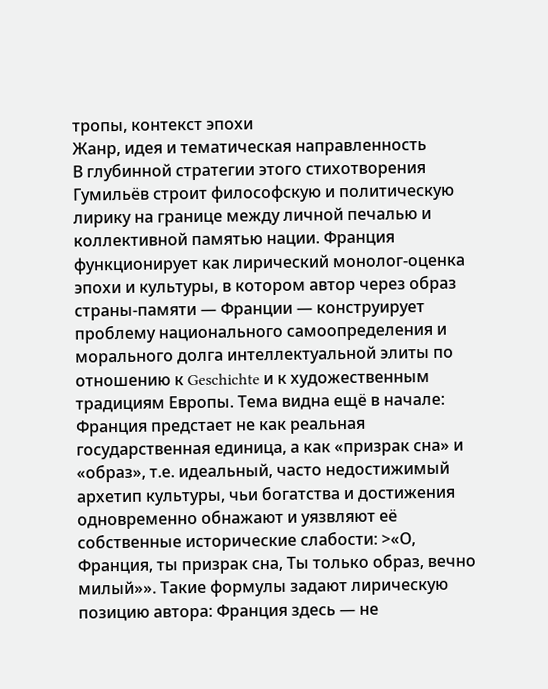тропы, контекст эпохи
Жанр, идея и тематическая направленность
В глубинной стратегии этого стихотворения Гумильёв строит философскую и политическую лирику на границе между личной печалью и коллективной памятью нации. Франция функционирует как лирический монолог-оценка эпохи и культуры, в котором автор через образ страны-памяти — Франции — конструирует проблему национального самоопределения и морального долга интеллектуальной элиты по отношению к Geschichte и к художественным традициям Европы. Тема видна ещё в начале: Франция предстает не как реальная государственная единица, а как «призрак сна» и «образ», т.е. идеальный, часто недостижимый архетип культуры, чьи богатства и достижения одновременно обнажают и уязвляют её собственные исторические слабости: >«О, Франция, ты призрак сна, Ты только образ, вечно милый»». Такие формулы задают лирическую позицию автора: Франция здесь — не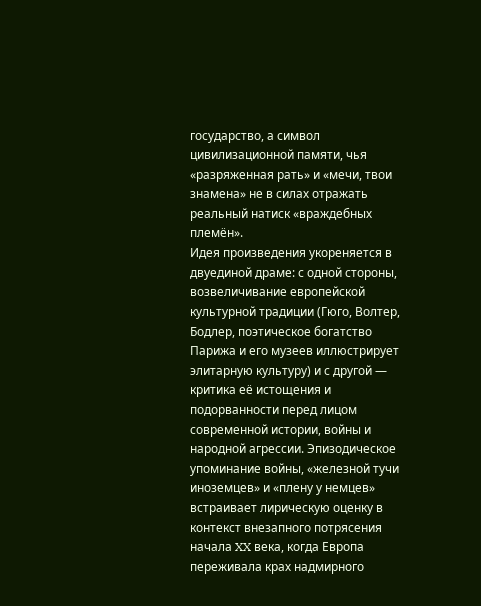государство, а символ цивилизационной памяти, чья «разряженная рать» и «мечи, твои знамена» не в силах отражать реальный натиск «враждебных племён».
Идея произведения укореняется в двуединой драме: с одной стороны, возвеличивание европейской культурной традиции (Гюго, Волтер, Бодлер, поэтическое богатство Парижа и его музеев иллюстрирует элитарную культуру) и с другой — критика её истощения и подорванности перед лицом современной истории, войны и народной агрессии. Эпизодическое упоминание войны, «железной тучи иноземцев» и «плену у немцев» встраивает лирическую оценку в контекст внезапного потрясения начала XX века, когда Европа переживала крах надмирного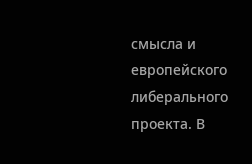смысла и европейского либерального проекта. В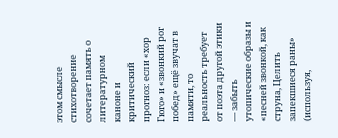этом смысле стихотворение сочетает память о литературном каноне и критический прогноз: если «хор Гюго» и «звонкий рог побед» ещё звучат в памяти, то реальность требует от поэта другой этики — забыть утопические образы и «песней звонкой, как струна, Целить запекшиеся раны» (используя,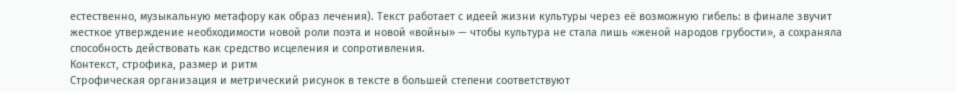естественно, музыкальную метафору как образ лечения). Текст работает с идеей жизни культуры через её возможную гибель: в финале звучит жесткое утверждение необходимости новой роли поэта и новой «войны» — чтобы культура не стала лишь «женой народов грубости», а сохраняла способность действовать как средство исцеления и сопротивления.
Контекст, строфика, размер и ритм
Строфическая организация и метрический рисунок в тексте в большей степени соответствуют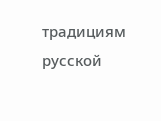традициям русской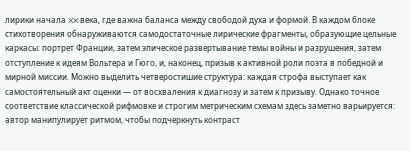лирики начала XX века, где важна баланса между свободой духа и формой. В каждом блоке стихотворения обнаруживаются самодостаточные лирические фрагменты, образующие цельные каркасы: портрет Франции, затем эпическое развертывание темы войны и разрушения, затем отступление к идеям Вольтера и Гюго, и, наконец, призыв к активной роли поэта в победной и мирной миссии. Можно выделить четверостишие структура: каждая строфа выступает как самостоятельный акт оценки — от восхваления к диагнозу и затем к призыву. Однако точное соответствие классической рифмовке и строгим метрическим схемам здесь заметно варьируется: автор манипулирует ритмом, чтобы подчеркнуть контраст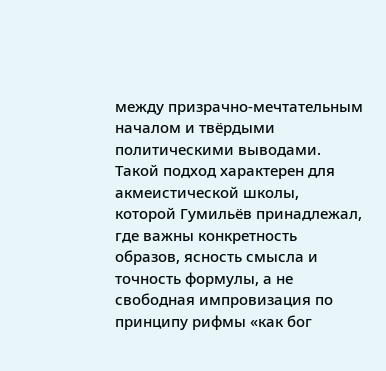между призрачно-мечтательным началом и твёрдыми политическими выводами. Такой подход характерен для акмеистической школы, которой Гумильёв принадлежал, где важны конкретность образов, ясность смысла и точность формулы, а не свободная импровизация по принципу рифмы «как бог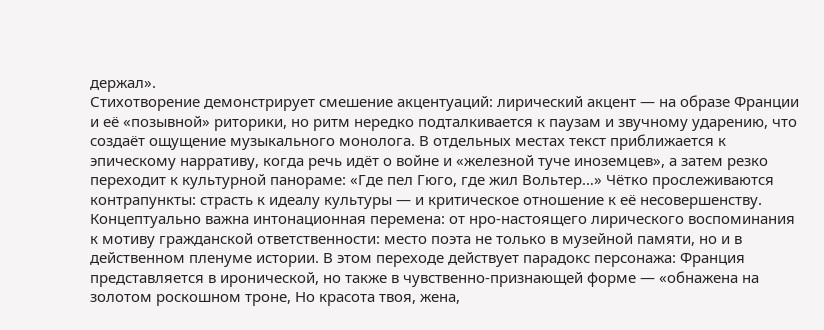держал».
Стихотворение демонстрирует смешение акцентуаций: лирический акцент — на образе Франции и её «позывной» риторики, но ритм нередко подталкивается к паузам и звучному ударению, что создаёт ощущение музыкального монолога. В отдельных местах текст приближается к эпическому нарративу, когда речь идёт о войне и «железной туче иноземцев», а затем резко переходит к культурной панораме: «Где пел Гюго, где жил Вольтер…» Чётко прослеживаются контрапункты: страсть к идеалу культуры — и критическое отношение к её несовершенству.
Концептуально важна интонационная перемена: от нро-настоящего лирического воспоминания к мотиву гражданской ответственности: место поэта не только в музейной памяти, но и в действенном пленуме истории. В этом переходе действует парадокс персонажа: Франция представляется в иронической, но также в чувственно-признающей форме — «обнажена на золотом роскошном троне, Но красота твоя, жена,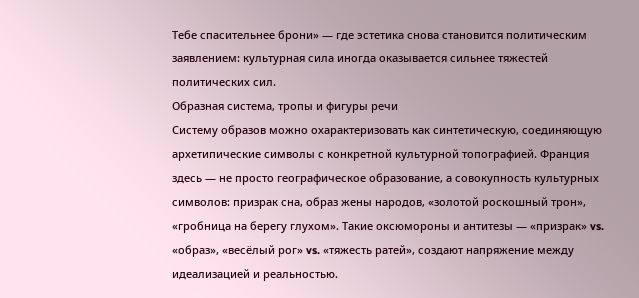Тебе спасительнее брони» — где эстетика снова становится политическим заявлением: культурная сила иногда оказывается сильнее тяжестей политических сил.
Образная система, тропы и фигуры речи
Систему образов можно охарактеризовать как синтетическую, соединяющую архетипические символы с конкретной культурной топографией. Франция здесь — не просто географическое образование, а совокупность культурных символов: призрак сна, образ жены народов, «золотой роскошный трон», «гробница на берегу глухом». Такие оксюмороны и антитезы — «призрак» vs. «образ», «весёлый рог» vs. «тяжесть ратей», создают напряжение между идеализацией и реальностью.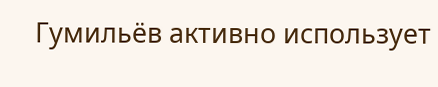Гумильёв активно использует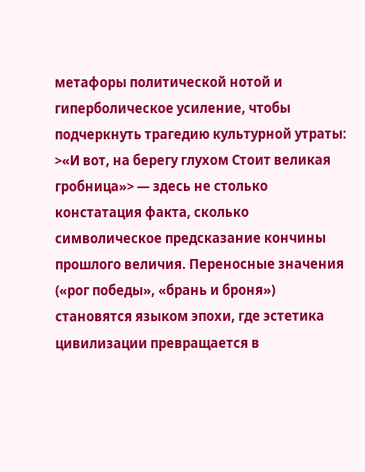метафоры политической нотой и гиперболическое усиление, чтобы подчеркнуть трагедию культурной утраты: >«И вот, на берегу глухом Стоит великая гробница»> — здесь не столько констатация факта, сколько символическое предсказание кончины прошлого величия. Переносные значения («рог победы», «брань и броня») становятся языком эпохи, где эстетика цивилизации превращается в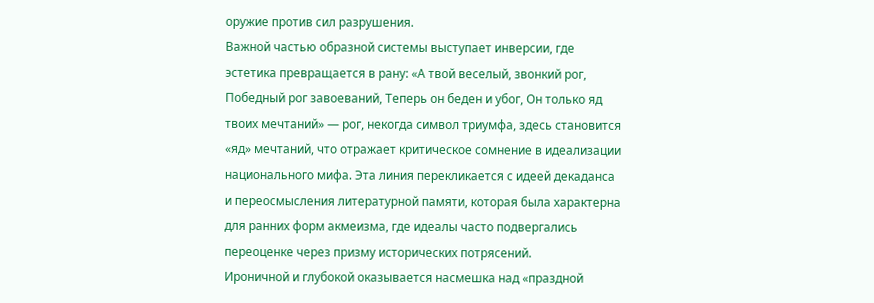оружие против сил разрушения.
Важной частью образной системы выступает инверсии, где эстетика превращается в рану: «А твой веселый, звонкий рог, Победный рог завоеваний, Теперь он беден и убог, Он только яд твоих мечтаний» — рог, некогда символ триумфа, здесь становится «яд» мечтаний, что отражает критическое сомнение в идеализации национального мифа. Эта линия перекликается с идеей декаданса и переосмысления литературной памяти, которая была характерна для ранних форм акмеизма, где идеалы часто подвергались переоценке через призму исторических потрясений.
Ироничной и глубокой оказывается насмешка над «праздной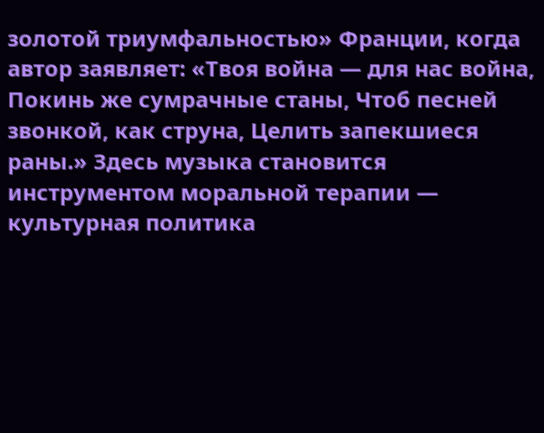золотой триумфальностью» Франции, когда автор заявляет: «Твоя война — для нас война, Покинь же сумрачные станы, Чтоб песней звонкой, как струна, Целить запекшиеся раны.» Здесь музыка становится инструментом моральной терапии — культурная политика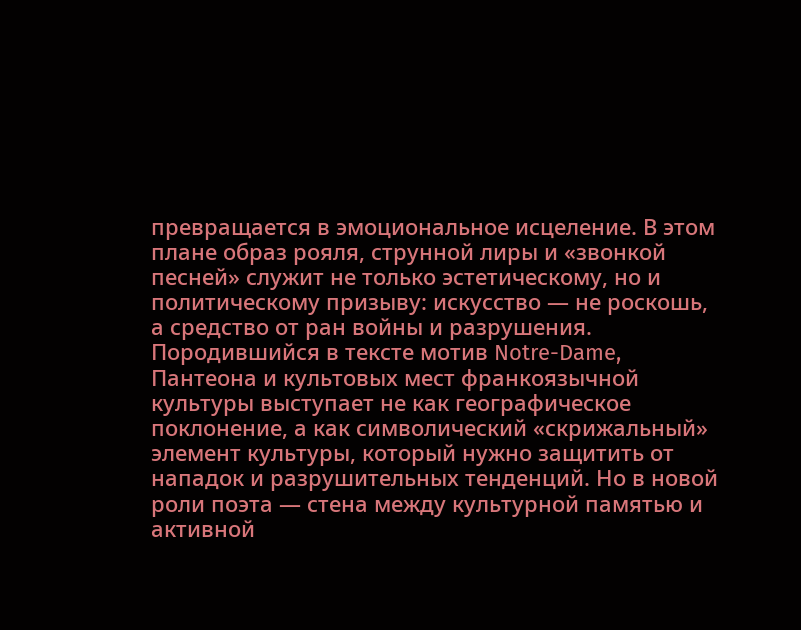превращается в эмоциональное исцеление. В этом плане образ рояля, струнной лиры и «звонкой песней» служит не только эстетическому, но и политическому призыву: искусство — не роскошь, а средство от ран войны и разрушения.
Породившийся в тексте мотив Notre-Dame, Пантеона и культовых мест франкоязычной культуры выступает не как географическое поклонение, а как символический «скрижальный» элемент культуры, который нужно защитить от нападок и разрушительных тенденций. Но в новой роли поэта — стена между культурной памятью и активной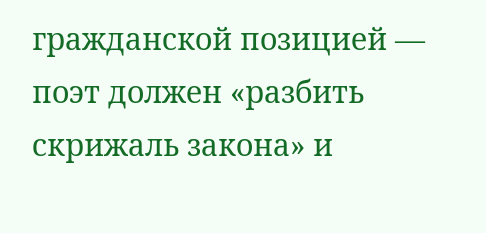гражданской позицией — поэт должен «разбить скрижаль закона» и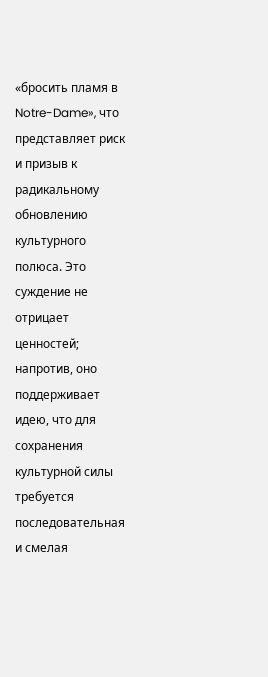«бросить пламя в Notre-Dame», что представляет риск и призыв к радикальному обновлению культурного полюса. Это суждение не отрицает ценностей; напротив, оно поддерживает идею, что для сохранения культурной силы требуется последовательная и смелая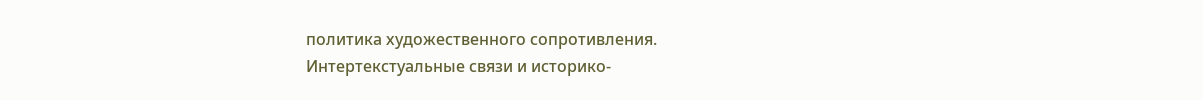политика художественного сопротивления.
Интертекстуальные связи и историко-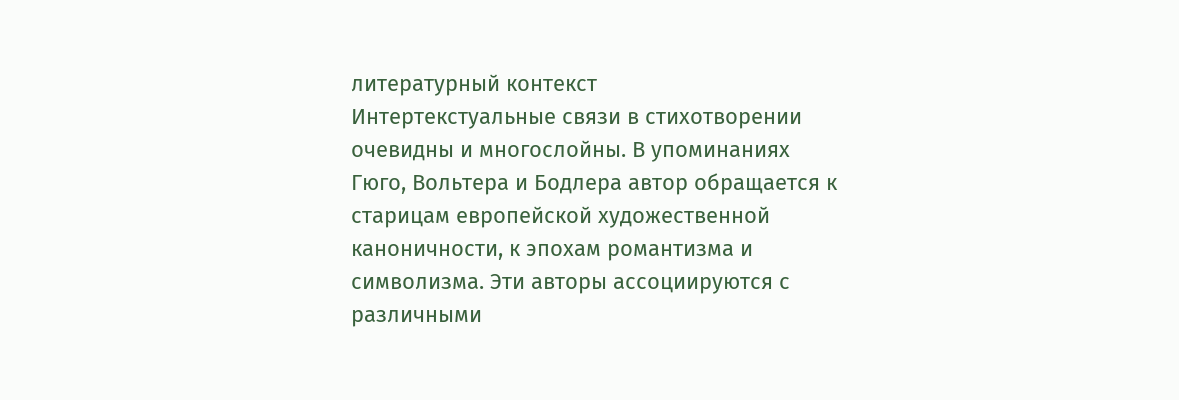литературный контекст
Интертекстуальные связи в стихотворении очевидны и многослойны. В упоминаниях Гюго, Вольтера и Бодлера автор обращается к старицам европейской художественной каноничности, к эпохам романтизма и символизма. Эти авторы ассоциируются с различными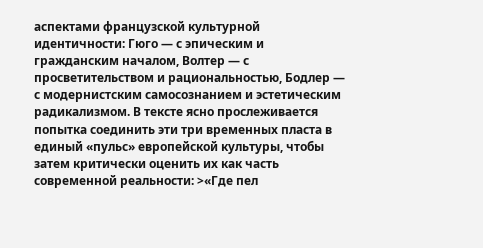аспектами французской культурной идентичности: Гюго — с эпическим и гражданским началом, Волтер — с просветительством и рациональностью, Бодлер — с модернистским самосознанием и эстетическим радикализмом. В тексте ясно прослеживается попытка соединить эти три временных пласта в единый «пульс» европейской культуры, чтобы затем критически оценить их как часть современной реальности: >«Где пел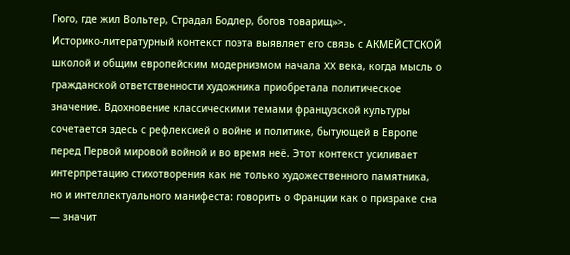Гюго, где жил Вольтер, Страдал Бодлер, богов товарищ»>.
Историко-литературный контекст поэта выявляет его связь с АКМЕЙСТСКОЙ школой и общим европейским модернизмом начала XX века, когда мысль о гражданской ответственности художника приобретала политическое значение. Вдохновение классическими темами французской культуры сочетается здесь с рефлексией о войне и политике, бытующей в Европе перед Первой мировой войной и во время неё. Этот контекст усиливает интерпретацию стихотворения как не только художественного памятника, но и интеллектуального манифеста: говорить о Франции как о призраке сна — значит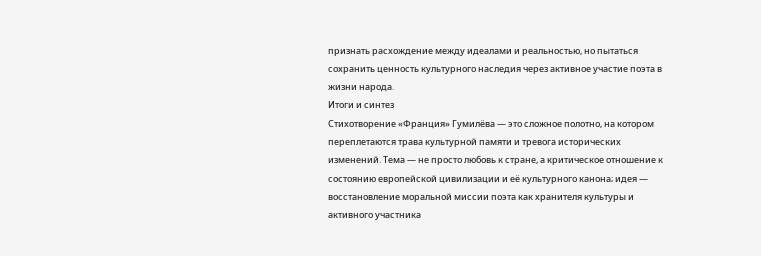признать расхождение между идеалами и реальностью, но пытаться сохранить ценность культурного наследия через активное участие поэта в жизни народа.
Итоги и синтез
Стихотворение «Франция» Гумилёва — это сложное полотно, на котором переплетаются трава культурной памяти и тревога исторических изменений. Тема — не просто любовь к стране, а критическое отношение к состоянию европейской цивилизации и её культурного канона; идея — восстановление моральной миссии поэта как хранителя культуры и активного участника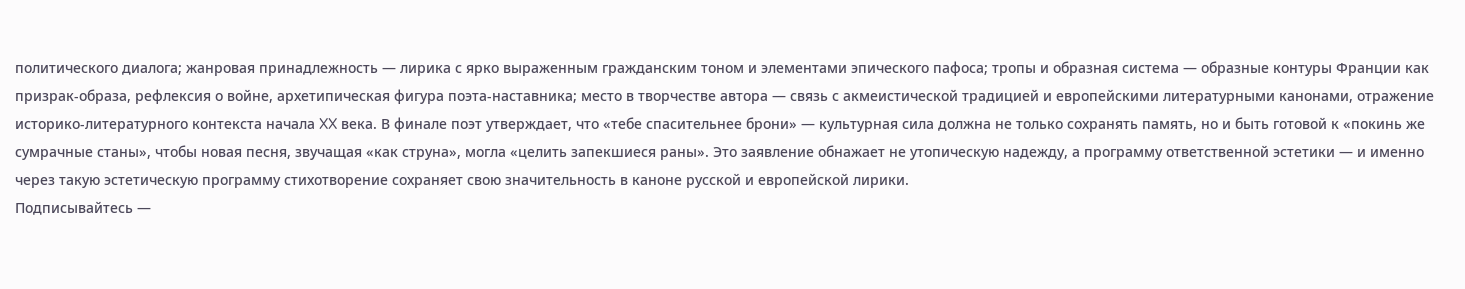политического диалога; жанровая принадлежность — лирика с ярко выраженным гражданским тоном и элементами эпического пафоса; тропы и образная система — образные контуры Франции как призрак-образа, рефлексия о войне, архетипическая фигура поэта-наставника; место в творчестве автора — связь с акмеистической традицией и европейскими литературными канонами, отражение историко-литературного контекста начала XX века. В финале поэт утверждает, что «тебе спасительнее брони» — культурная сила должна не только сохранять память, но и быть готовой к «покинь же сумрачные станы», чтобы новая песня, звучащая «как струна», могла «целить запекшиеся раны». Это заявление обнажает не утопическую надежду, а программу ответственной эстетики — и именно через такую эстетическую программу стихотворение сохраняет свою значительность в каноне русской и европейской лирики.
Подписывайтесь —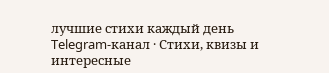лучшие стихи каждый день
Telegram-канал · Стихи, квизы и интересные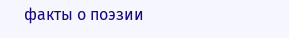факты о поэзии